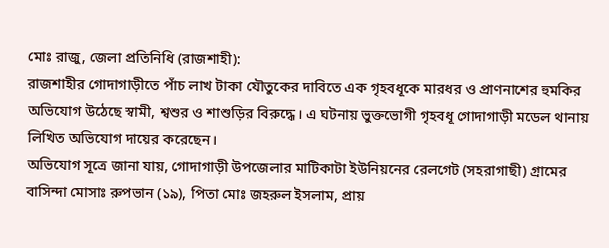মোঃ রাজু, জেলা প্রতিনিধি (রাজশাহী):
রাজশাহীর গোদাগাড়ীতে পাঁচ লাখ টাকা যৌতুকের দাবিতে এক গৃহবধূকে মারধর ও প্রাণনাশের হুমকির অভিযোগ উঠেছে স্বামী, শ্বশুর ও শাশুড়ির বিরুদ্ধে। এ ঘটনায় ভুক্তভোগী গৃহবধূ গোদাগাড়ী মডেল থানায় লিখিত অভিযোগ দায়ের করেছেন।
অভিযোগ সূত্রে জানা যায়, গোদাগাড়ী উপজেলার মাটিকাটা ইউনিয়নের রেলগেট (সহরাগাছী) গ্রামের বাসিন্দা মোসাঃ রুপভান (১৯), পিতা মোঃ জহরুল ইসলাম, প্রায়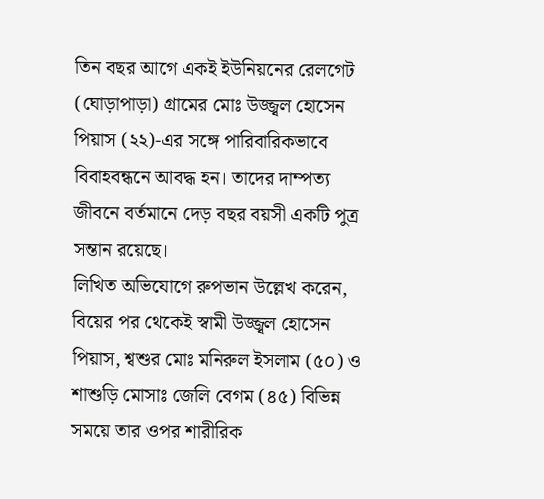তিন বছর আগে একই ইউনিয়নের রেলগেট (ঘোড়াপাড়া) গ্রামের মোঃ উজ্জ্বল হোসেন পিয়াস (২২)-এর সঙ্গে পারিবারিকভাবে বিবাহবন্ধনে আবদ্ধ হন। তাদের দাম্পত্য জীবনে বর্তমানে দেড় বছর বয়সী একটি পুত্র সন্তান রয়েছে।
লিখিত অভিযোগে রুপভান উল্লেখ করেন, বিয়ের পর থেকেই স্বামী উজ্জ্বল হোসেন পিয়াস, শ্বশুর মোঃ মনিরুল ইসলাম (৫০) ও শাশুড়ি মোসাঃ জেলি বেগম (৪৫) বিভিন্ন সময়ে তার ওপর শারীরিক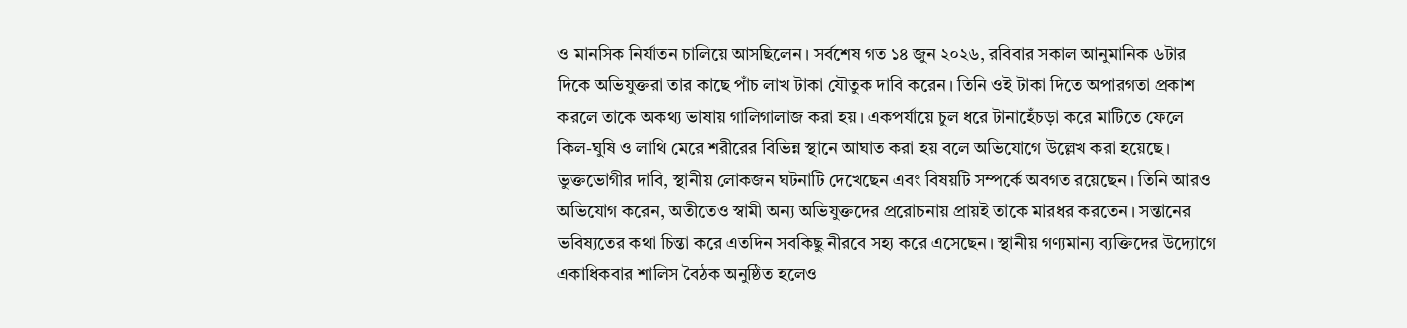ও মানসিক নির্যাতন চালিয়ে আসছিলেন। সর্বশেষ গত ১৪ জুন ২০২৬, রবিবার সকাল আনুমানিক ৬টার দিকে অভিযুক্তরা তার কাছে পাঁচ লাখ টাকা যৌতুক দাবি করেন। তিনি ওই টাকা দিতে অপারগতা প্রকাশ করলে তাকে অকথ্য ভাষায় গালিগালাজ করা হয়। একপর্যায়ে চুল ধরে টানাহেঁচড়া করে মাটিতে ফেলে কিল-ঘুষি ও লাথি মেরে শরীরের বিভিন্ন স্থানে আঘাত করা হয় বলে অভিযোগে উল্লেখ করা হয়েছে।
ভুক্তভোগীর দাবি, স্থানীয় লোকজন ঘটনাটি দেখেছেন এবং বিষয়টি সম্পর্কে অবগত রয়েছেন। তিনি আরও অভিযোগ করেন, অতীতেও স্বামী অন্য অভিযুক্তদের প্ররোচনায় প্রায়ই তাকে মারধর করতেন। সন্তানের ভবিষ্যতের কথা চিন্তা করে এতদিন সবকিছু নীরবে সহ্য করে এসেছেন। স্থানীয় গণ্যমান্য ব্যক্তিদের উদ্যোগে একাধিকবার শালিস বৈঠক অনুষ্ঠিত হলেও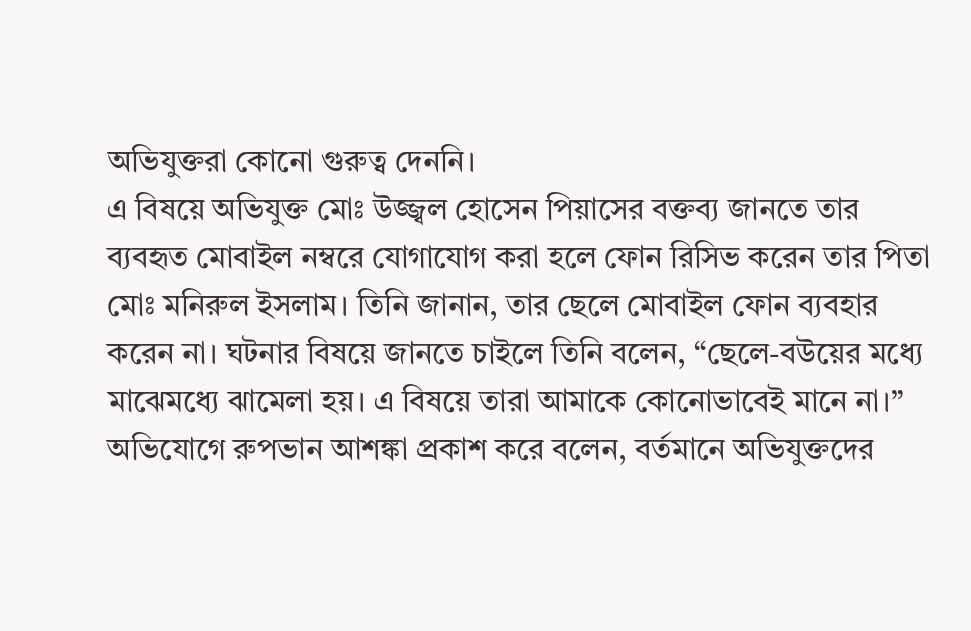অভিযুক্তরা কোনো গুরুত্ব দেননি।
এ বিষয়ে অভিযুক্ত মোঃ উজ্জ্বল হোসেন পিয়াসের বক্তব্য জানতে তার ব্যবহৃত মোবাইল নম্বরে যোগাযোগ করা হলে ফোন রিসিভ করেন তার পিতা মোঃ মনিরুল ইসলাম। তিনি জানান, তার ছেলে মোবাইল ফোন ব্যবহার করেন না। ঘটনার বিষয়ে জানতে চাইলে তিনি বলেন, “ছেলে-বউয়ের মধ্যে মাঝেমধ্যে ঝামেলা হয়। এ বিষয়ে তারা আমাকে কোনোভাবেই মানে না।”
অভিযোগে রুপভান আশঙ্কা প্রকাশ করে বলেন, বর্তমানে অভিযুক্তদের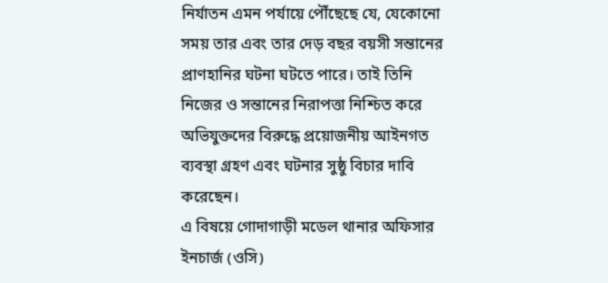নির্যাতন এমন পর্যায়ে পৌঁছেছে যে, যেকোনো সময় তার এবং তার দেড় বছর বয়সী সন্তানের প্রাণহানির ঘটনা ঘটতে পারে। তাই তিনি নিজের ও সন্তানের নিরাপত্তা নিশ্চিত করে অভিযুক্তদের বিরুদ্ধে প্রয়োজনীয় আইনগত ব্যবস্থা গ্রহণ এবং ঘটনার সুষ্ঠু বিচার দাবি করেছেন।
এ বিষয়ে গোদাগাড়ী মডেল থানার অফিসার ইনচার্জ (ওসি)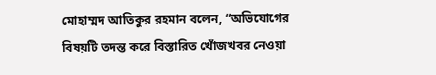মোহাম্মদ আতিকুর রহমান বলেন, “অভিযোগের বিষয়টি তদন্ত করে বিস্তারিত খোঁজখবর নেওয়া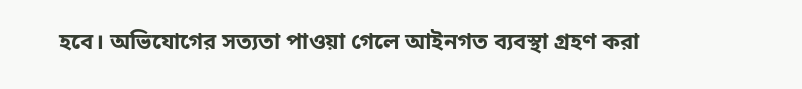হবে। অভিযোগের সত্যতা পাওয়া গেলে আইনগত ব্যবস্থা গ্রহণ করা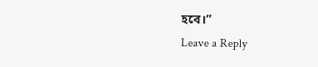হবে।”
Leave a Reply